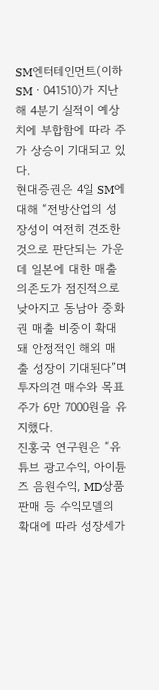SM엔터테인먼트(이하 SMㆍ041510)가 지난해 4분기 실적이 예상치에 부합함에 따라 주가 상승이 기대되고 있다.
현대증권은 4일 SM에 대해 “전방산업의 성장성이 여전히 견조한 것으로 판단되는 가운데 일본에 대한 매출 의존도가 점진적으로 낮아지고 동남아 중화권 매출 비중이 확대돼 안정적인 해외 매출 성장이 기대된다”며 투자의견 매수와 목표주가 6만 7000원을 유지했다.
진홍국 연구원은 “유튜브 광고수익, 아이튠즈 음원수익, MD상품판매 등 수익모델의 확대에 따라 성장세가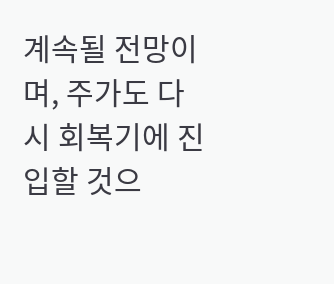계속될 전망이며, 주가도 다시 회복기에 진입할 것으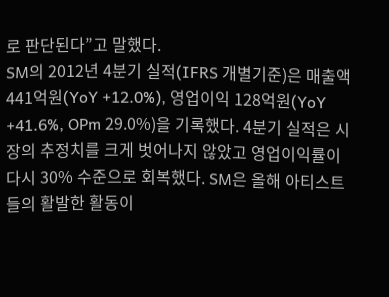로 판단된다”고 말했다.
SM의 2012년 4분기 실적(IFRS 개별기준)은 매출액 441억원(YoY +12.0%), 영업이익 128억원(YoY +41.6%, OPm 29.0%)을 기록했다. 4분기 실적은 시장의 추정치를 크게 벗어나지 않았고 영업이익률이 다시 30% 수준으로 회복했다. SM은 올해 아티스트들의 활발한 활동이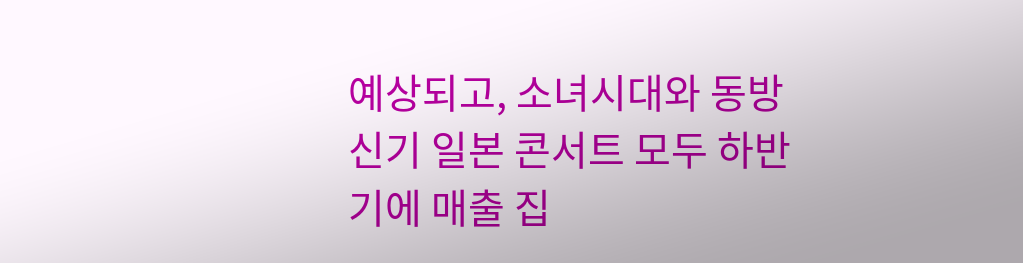예상되고, 소녀시대와 동방신기 일본 콘서트 모두 하반기에 매출 집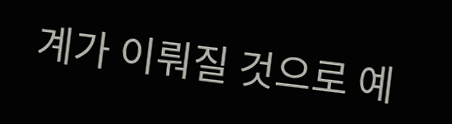계가 이뤄질 것으로 예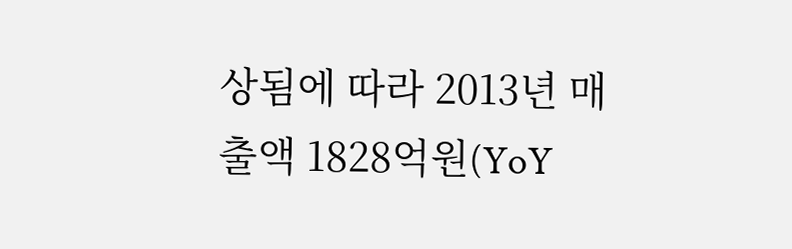상됨에 따라 2013년 매출액 1828억원(YoY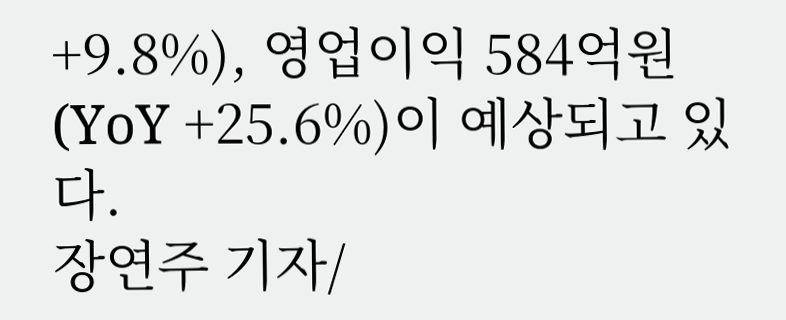+9.8%), 영업이익 584억원(YoY +25.6%)이 예상되고 있다.
장연주 기자/